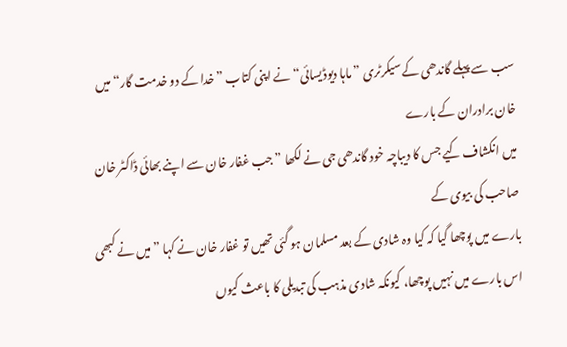سب سے پہلے گاندھی کے سیکرٹری ”ماہا دیوڈیسائی“ نے اپنی کتاب ”خدا کے دو خدمت گار“ میں خان برادران کے بارے
میں انکشاف کیے جس کا دیباچہ خود گاندھی جی نے لکھا ”جب غفار خان سے اپنے بھائی ڈاکٹر خان صاحب کی بیوی کے
بارے میں پوچھا گیا کہ کیا وہ شادی کے بعد مسلمان ہو گئی تھیں تو غفار خان نے کہا ”میں نے کبھی اس بارے میں نہیں پوچھا، کیونکہ شادی مذہب کی تبدیلی کا باعث کیوں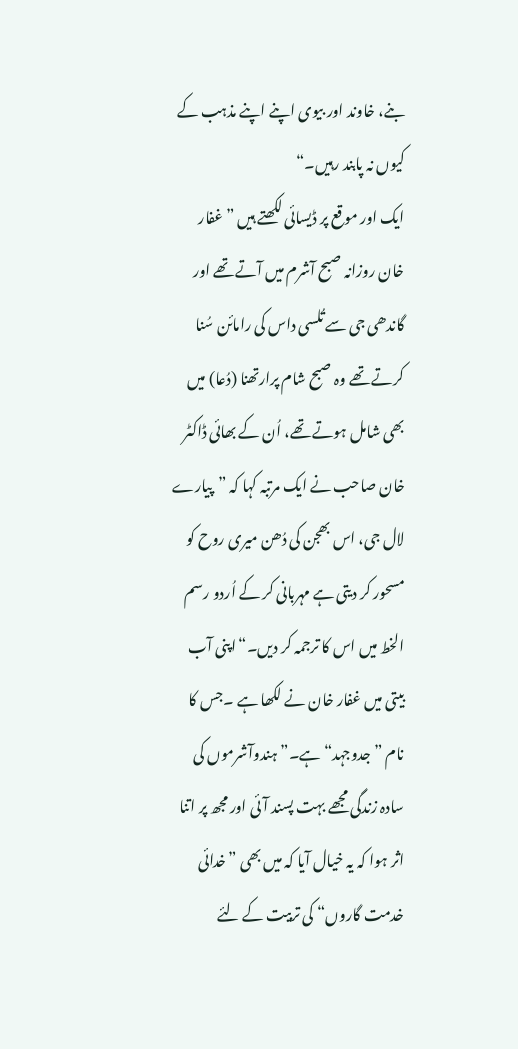بنے، خاوند اور بیوی اپنے اپنے مذہب کے کیوں نہ پابند رہیں۔“
ایک اور موقع پر ڈیسائی لکھتے ہیں ”غفار خان روزانہ صبح آشرم میں آتے تھے اور گاندھی جی سے تُلسی داس کی رامائن سُنا کرتے تھے وہ صبح شام پرارتھنا (دُعا) میں بھی شامل ہوتے تھے، اُن کے بھائی ڈاکٹر خان صاحب نے ایک مرتبہ کہا کہ ”پیارے لال جی، اس بھجن کی دُھن میری روح کو مسحور کر دیتی ہے مہربانی کر کے اُردو رسم الخط میں اس کا ترجمہ کر دیں۔“اپنی آب بیتی میں غفار خان نے لکھا ہے ۔جس کا نام ”جدوجہد“ ہے۔”ہندوآشرموں کی سادہ زندگی مجھے بہت پسند آئی اور مجھ پر اتنا اثر ہوا کہ یہ خیال آیا کہ میں بھی ”خدائی خدمت گاروں“ کی تربیت کے لئے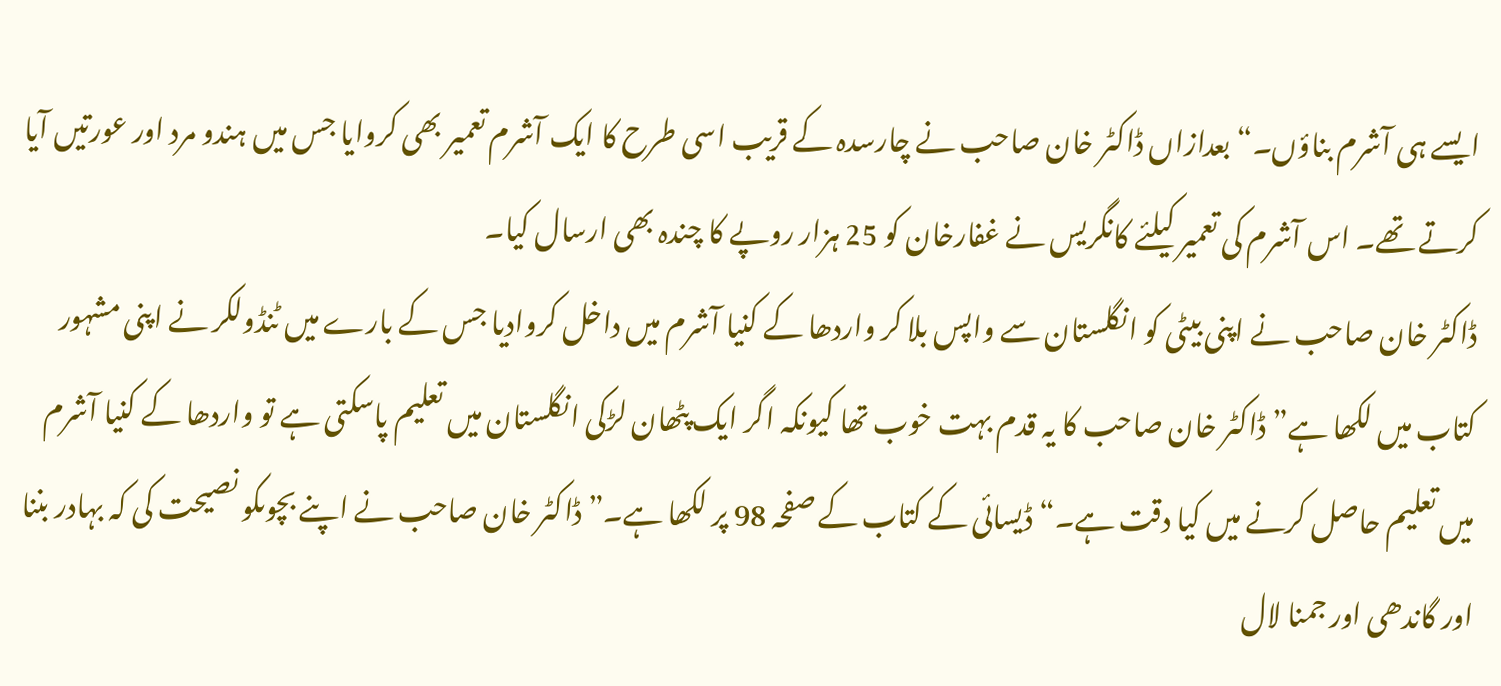ایسے ہی آشرم بناؤں۔“ بعدازاں ڈاکٹر خان صاحب نے چارسدہ کے قریب اسی طرح کا ایک آشرم تعمیر بھی کروایا جس میں ہندو مرد اور عورتیں آیا کرتے تھے۔ اس آشرم کی تعمیر کیلئے کانگریس نے غفارخان کو 25 ہزار روپے کا چندہ بھی ارسال کیا۔
ڈاکٹر خان صاحب نے اپنی بیٹی کو انگلستان سے واپس بلا کر واردھا کے کنیا آشرم میں داخل کروادیا جس کے بارے میں ٹنڈولکر نے اپنی مشہور کتاب میں لکھا ہے”ڈاکٹر خان صاحب کا یہ قدم بہت خوب تھا کیونکہ اگر ایک پٹھان لڑکی انگلستان میں تعلیم پاسکتی ہے تو واردھا کے کنیا آشرم میں تعلیم حاصل کرنے میں کیا دقت ہے۔“ڈیسائی کے کتاب کے صفحہ 98 پر لکھا ہے۔”ڈاکٹر خان صاحب نے اپنے بچوںکو نصیحت کی کہ بہادر بننا اور گاندھی اور جمنا لال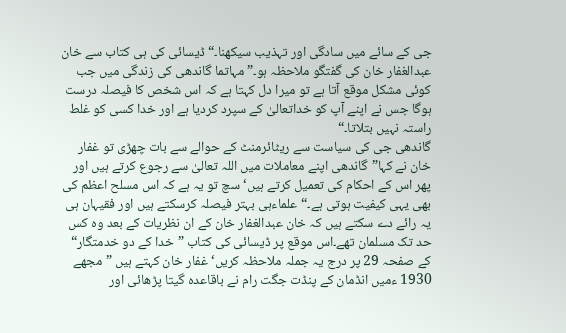جی کے سائے میں سادگی اور تہذیب سیکھنا۔“ڈیسائی کی ہی کتاب سے خان عبدالغفار خان کی گفتگو ملاحظہ ہو۔”مہاتما گاندھی کی زندگی میں جب کوئی مشکل موقع آتا ہے تو میرا دل کہتا ہے کہ اس شخص کا فیصلہ درست ہوگا جس نے اپنے آپ کو خداتعالیٰ کے سپرد کردیا ہے اور خدا کسی کو غلط راستہ نہیں بتلاتا۔“
گاندھی جی کی سیاست سے ریٹائرمنٹ کے حوالے سے بات چھڑی تو غفار خان نے کہا”گاندھی اپنے معاملات میں اللہ تعالیٰ سے رجوع کرتے ہیں اور پھر اس کے احکام کی تعمیل کرتے ہیں‘ سچ تو یہ ہے کہ اس مسلح اعظم کی بھی یہی کیفیت ہوتی ہے۔“علماءہی بہتر فیصلہ کرسکتے ہیں اور فقیہان ہی یہ رائے دے سکتے ہیں کہ خان عبدالغفار خان کے ان نظریات کے بعد وہ کس حد تک مسلمان تھے۔اس موقع پر ڈیسائی کی کتاب ”خدا کے دو خدمتگار“ کے صفحہ 29 پر درج یہ جملہ ملاحظہ کریں‘ غفار خان کہتے ہیں ”مجھے 1930 ءمیں انڈمان کے پنڈت جگت رام نے باقاعدہ گیتا پڑھائی اور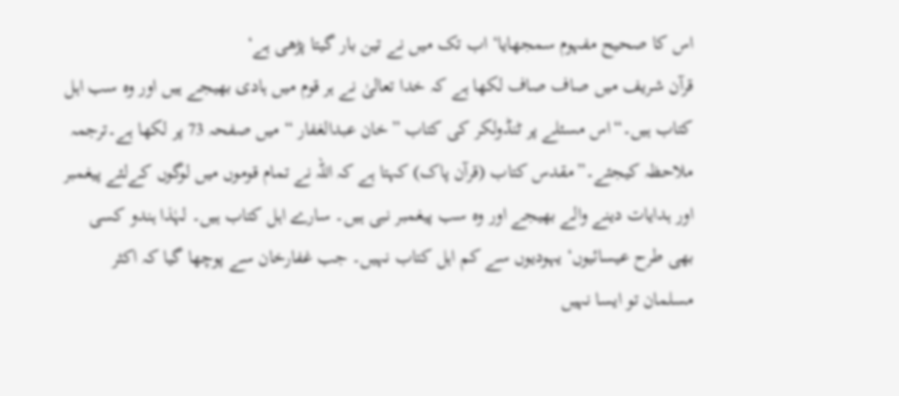اس کا صحیح مفہوم سمجھایا‘ اب تک میں نے تین بار گیتا پڑھی ہے‘
قرآن شریف میں صاف صاف لکھا ہے کہ خدا تعالیٰ نے ہر قوم میں ہادی بھیجے ہیں اور وہ سب اہل کتاب ہیں۔“اس مسئلے پر ٹنڈولکر کی کتاب ”خان عبدالغفار “ میں صفحہ 73 پر لکھا ہے۔ترجمہ ملاحظہ کیجئے۔”مقدس کتاب (قرآن پاک) کہتا ہے کہ اللہ نے تمام قوموں میں لوگوں کےلئے پیغمبر اور ہدایات دینے والے بھیجے اور وہ سب پیغمبر نبی ہیں۔ سارے اہل کتاب ہیں۔ لہٰذا ہندو کسی بھی طرح عیسائیوں‘ یہودیوں سے کم اہل کتاب نہیں۔ جب غفارخان سے پوچھا گیا کہ اکثر مسلمان تو ایسا نہیں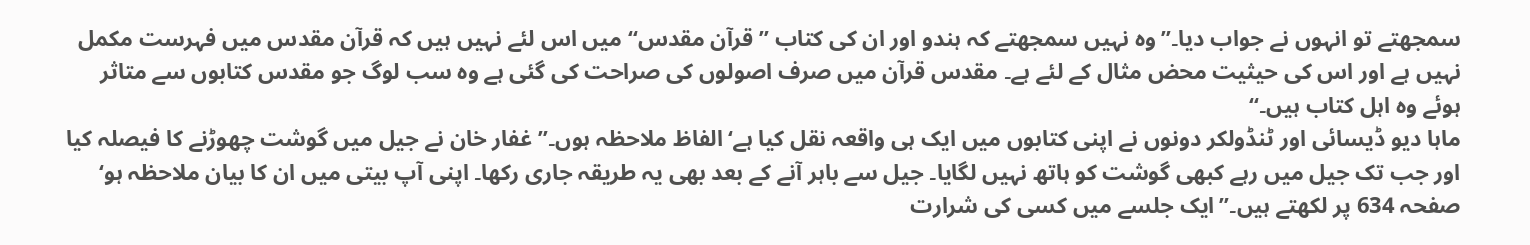سمجھتے تو انہوں نے جواب دیا۔”وہ نہیں سمجھتے کہ ہندو اور ان کی کتاب ”قرآن مقدس“ میں اس لئے نہیں ہیں کہ قرآن مقدس میں فہرست مکمل نہیں ہے اور اس کی حیثیت محض مثال کے لئے ہے۔ مقدس قرآن میں صرف اصولوں کی صراحت کی گئی ہے وہ سب لوگ جو مقدس کتابوں سے متاثر ہوئے وہ اہل کتاب ہیں۔“
ماہا دیو ڈیسائی اور ٹنڈولکر دونوں نے اپنی کتابوں میں ایک ہی واقعہ نقل کیا ہے‘ الفاظ ملاحظہ ہوں۔”غفار خان نے جیل میں گوشت چھوڑنے کا فیصلہ کیا اور جب تک جیل میں رہے کبھی گوشت کو ہاتھ نہیں لگایا۔ جیل سے باہر آنے کے بعد بھی یہ طریقہ جاری رکھا۔ اپنی آپ بیتی میں ان کا بیان ملاحظہ ہو‘ صفحہ 634 پر لکھتے ہیں۔”ایک جلسے میں کسی کی شرارت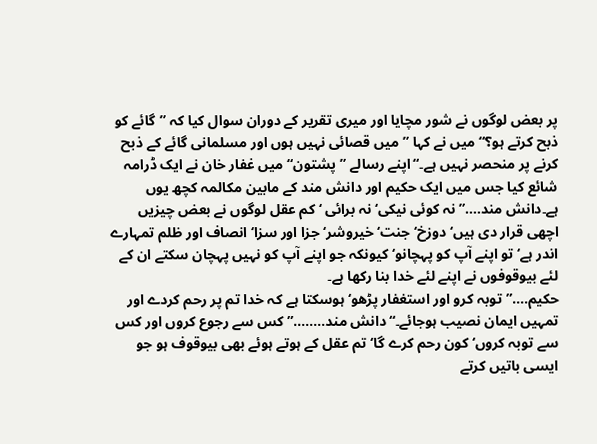پر بعض لوگوں نے شور مچایا اور میری تقریر کے دوران سوال کیا کہ ”گائے کو ذبح کرتے ہو؟“ میں نے کہا ”میں قصائی نہیں ہوں اور مسلمانی گائے کے ذبح کرنے پر منحصر نہیں ہے۔“اپنے رسالے ”پشتون“ میں غفار خان نے ایک ڈرامہ شائع کیا جس میں ایک حکیم اور دانش مند کے مابین مکالمہ کچھ یوں ہے۔دانش مند….”نہ کوئی نیکی‘ نہ برائی ‘ کم عقل لوگوں نے بعض چیزیں اچھی قرار دی ہیں‘ دوزخ‘ جنت‘ خیروشر‘ جزا اور سزا‘ انصاف اور ظلم تمہارے اندر ہے‘ تو اپنے آپ کو پہچانو‘ کیونکہ جو اپنے آپ کو نہیں پہچان سکتے ان کے لئے بیوقوفوں نے اپنے لئے خدا بنا رکھا ہے۔
حکیم….”توبہ کرو اور استغفار پڑھو‘ ہوسکتا ہے کہ خدا تم پر رحم کردے اور تمہیں ایمان نصیب ہوجائے۔“دانش مند……..”کس سے رجوع کروں اور کس سے توبہ کروں‘ کون رحم کرے گا‘ تم عقل کے ہوتے ہوئے بھی بیوقوف ہو جو ایسی باتیں کرتے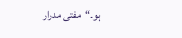ہو۔“مفتی مدرار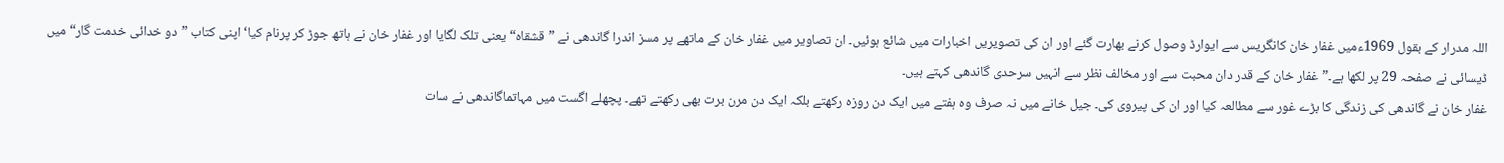اللہ مدرار کے بقول 1969ءمیں غفار خان کانگریس سے ایوارڈ وصول کرنے بھارت گئے اور ان کی تصویریں اخبارات میں شائع ہوئیں۔ ان تصاویر میں غفار خان کے ماتھے پر مسز اندرا گاندھی نے ”قشقاہ“ یعنی تلک لگایا اور غفار خان نے ہاتھ جوڑ کر پرنام کیا‘ اپنی کتاب ”دو خدائی خدمت گار“ میں ڈیسائی نے صفحہ 29 پر لکھا ہے۔”غفار خان کے قدر دان محبت سے اور مخالف نظر سے انہیں سرحدی گاندھی کہتے ہیں۔
غفار خان نے گاندھی کی زندگی کا بڑے غور سے مطالعہ کیا اور ان کی پیروی کی۔ جیل خانے میں نہ صرف وہ ہفتے میں ایک دن روزہ رکھتے بلکہ ایک دن مرن برت بھی رکھتے تھے۔ پچھلے اگست میں مہاتماگاندھی نے سات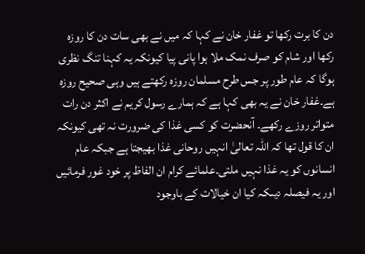دن کا برت رکھا تو غفار خان نے کہا کہ میں نے بھی سات دن کا روزہ رکھا اور شام کو صرف نمک ملا ہوا پانی پیا کیونکہ یہ کہنا تنگ نظری ہوگا کہ عام طور پر جس طرح مسلمان روزہ رکھتے ہیں وہی صحیح روزہ ہے۔غفار خان نے یہ بھی کہا ہے کہ ہمارے رسول کریم نے اکثر دن رات متواتر روزے رکھے۔ آنحضرت کو کسی غذا کی ضرورت نہ تھی کیونکہ ان کا قول تھا کہ اللہ تعالیٰ انہیں روحانی غذا بھیجتا ہے جبکہ عام انسانوں کو یہ غذا نہیں ملتی۔علمائے کرام ان الفاظ پر خود غور فرمائیں اور یہ فیصلہ دیںکہ کیا ان خیالات کے باوجود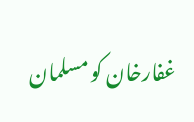غفارخان کو مسلمان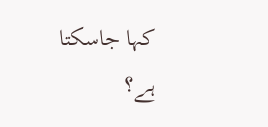کہا جاسکتا ہے؟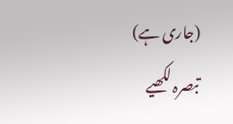(جاری ہے)
تبصرہ لکھیے